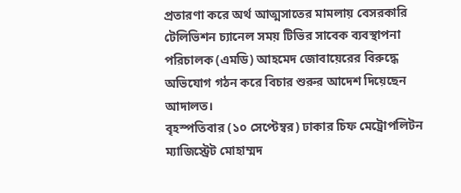প্রতারণা করে অর্থ আত্মসাতের মামলায় বেসরকারি টেলিভিশন চ্যানেল সময় টিভির সাবেক ব্যবস্থাপনা পরিচালক (এমডি) আহমেদ জোবায়েরের বিরুদ্ধে অভিযোগ গঠন করে বিচার শুরুর আদেশ দিয়েছেন আদালত।
বৃহস্পতিবার (১০ সেপ্টেম্বর) ঢাকার চিফ মেট্রোপলিটন ম্যাজিস্ট্রেট মোহাম্মদ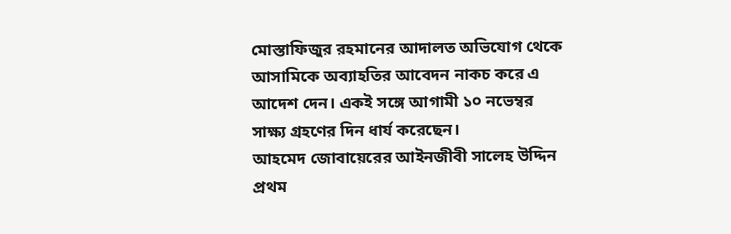মোস্তাফিজুর রহমানের আদালত অভিযোগ থেকে আসামিকে অব্যাহতির আবেদন নাকচ করে এ আদেশ দেন। একই সঙ্গে আগামী ১০ নভেম্বর সাক্ষ্য গ্রহণের দিন ধার্য করেছেন।
আহমেদ জোবায়েরের আইনজীবী সালেহ উদ্দিন প্রথম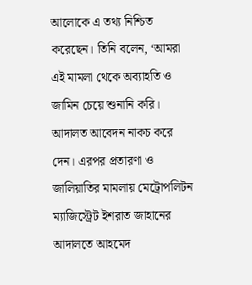আলোকে এ তথ্য নিশ্চিত করেছেন। তিনি বলেন, ‘আমরা এই মামলা থেকে অব্যাহতি ও জামিন চেয়ে শুনানি করি। আদালত আবেদন নাকচ করে দেন। এরপর প্রতারণা ও জালিয়াতির মামলায় মেট্রোপলিটন ম্যাজিস্ট্রেট ইশরাত জাহানের আদালতে আহমেদ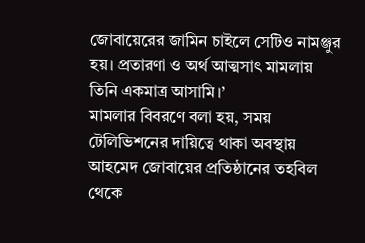জোবায়েরের জামিন চাইলে সেটিও নামঞ্জুর হয়। প্রতারণা ও অর্থ আত্মসাৎ মামলায় তিনি একমাত্র আসামি।’
মামলার বিবরণে বলা হয়, সময় টেলিভিশনের দায়িত্বে থাকা অবস্থায় আহমেদ জোবায়ের প্রতিষ্ঠানের তহবিল থেকে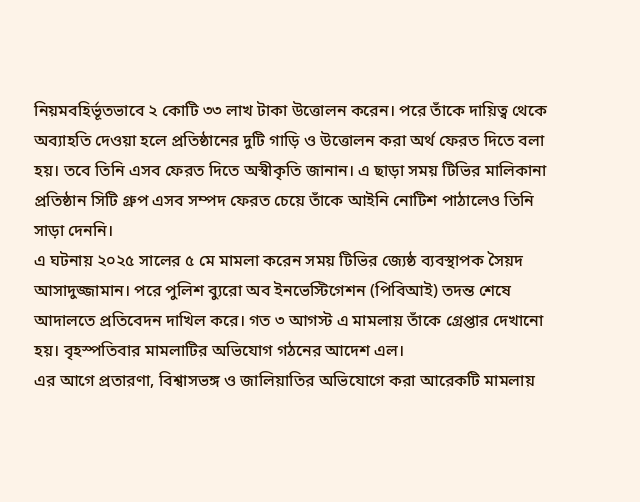নিয়মবহির্ভূতভাবে ২ কোটি ৩৩ লাখ টাকা উত্তোলন করেন। পরে তাঁকে দায়িত্ব থেকে অব্যাহতি দেওয়া হলে প্রতিষ্ঠানের দুটি গাড়ি ও উত্তোলন করা অর্থ ফেরত দিতে বলা হয়। তবে তিনি এসব ফেরত দিতে অস্বীকৃতি জানান। এ ছাড়া সময় টিভির মালিকানা প্রতিষ্ঠান সিটি গ্রুপ এসব সম্পদ ফেরত চেয়ে তাঁকে আইনি নোটিশ পাঠালেও তিনি সাড়া দেননি।
এ ঘটনায় ২০২৫ সালের ৫ মে মামলা করেন সময় টিভির জ্যেষ্ঠ ব্যবস্থাপক সৈয়দ আসাদুজ্জামান। পরে পুলিশ ব্যুরো অব ইনভেস্টিগেশন (পিবিআই) তদন্ত শেষে আদালতে প্রতিবেদন দাখিল করে। গত ৩ আগস্ট এ মামলায় তাঁকে গ্রেপ্তার দেখানো হয়। বৃহস্পতিবার মামলাটির অভিযোগ গঠনের আদেশ এল।
এর আগে প্রতারণা, বিশ্বাসভঙ্গ ও জালিয়াতির অভিযোগে করা আরেকটি মামলায়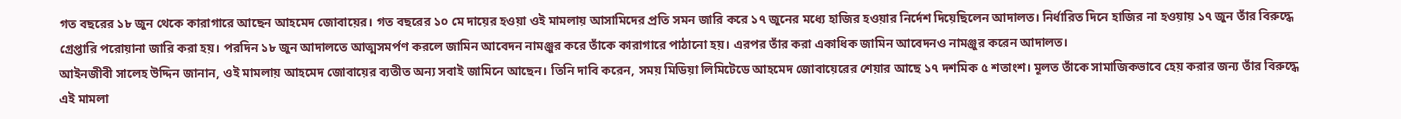গত বছরের ১৮ জুন থেকে কারাগারে আছেন আহমেদ জোবায়ের। গত বছরের ১০ মে দায়ের হওয়া ওই মামলায় আসামিদের প্রতি সমন জারি করে ১৭ জুনের মধ্যে হাজির হওয়ার নির্দেশ দিয়েছিলেন আদালত। নির্ধারিত দিনে হাজির না হওয়ায় ১৭ জুন তাঁর বিরুদ্ধে গ্রেপ্তারি পরোয়ানা জারি করা হয়। পরদিন ১৮ জুন আদালতে আত্মসমর্পণ করলে জামিন আবেদন নামঞ্জুর করে তাঁকে কারাগারে পাঠানো হয়। এরপর তাঁর করা একাধিক জামিন আবেদনও নামঞ্জুর করেন আদালত।
আইনজীবী সালেহ উদ্দিন জানান, ওই মামলায় আহমেদ জোবায়ের ব্যতীত অন্য সবাই জামিনে আছেন। তিনি দাবি করেন, সময় মিডিয়া লিমিটেডে আহমেদ জোবায়েরের শেয়ার আছে ১৭ দশমিক ৫ শতাংশ। মূলত তাঁকে সামাজিকভাবে হেয় করার জন্য তাঁর বিরুদ্ধে এই মামলা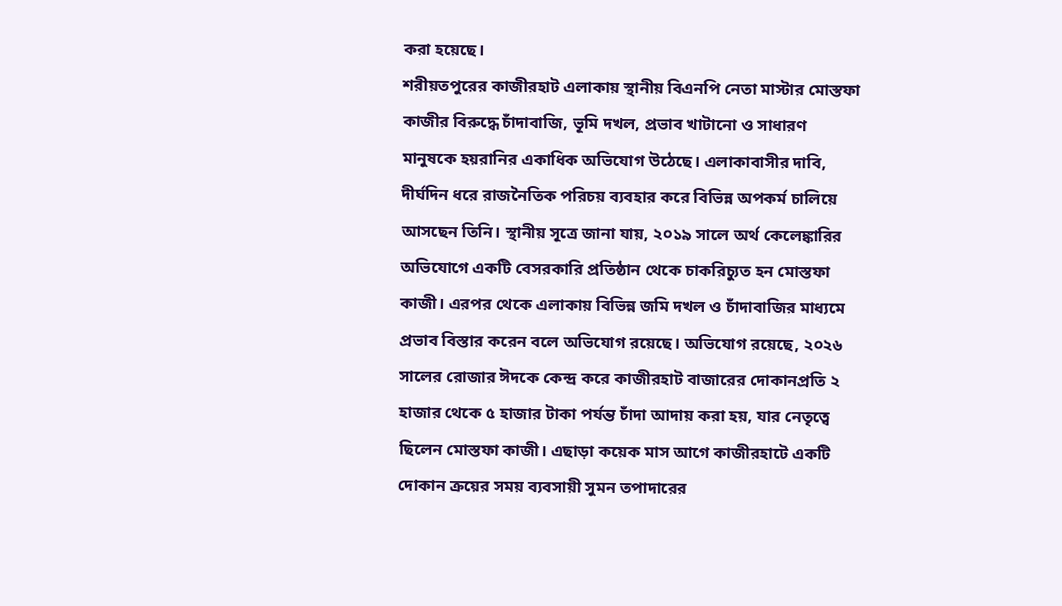করা হয়েছে।
শরীয়তপুরের কাজীরহাট এলাকায় স্থানীয় বিএনপি নেতা মাস্টার মোস্তফা কাজীর বিরুদ্ধে চাঁদাবাজি, ভূমি দখল, প্রভাব খাটানো ও সাধারণ মানুষকে হয়রানির একাধিক অভিযোগ উঠেছে। এলাকাবাসীর দাবি, দীর্ঘদিন ধরে রাজনৈতিক পরিচয় ব্যবহার করে বিভিন্ন অপকর্ম চালিয়ে আসছেন তিনি। স্থানীয় সূত্রে জানা যায়, ২০১৯ সালে অর্থ কেলেঙ্কারির অভিযোগে একটি বেসরকারি প্রতিষ্ঠান থেকে চাকরিচ্যুত হন মোস্তফা কাজী। এরপর থেকে এলাকায় বিভিন্ন জমি দখল ও চাঁদাবাজির মাধ্যমে প্রভাব বিস্তার করেন বলে অভিযোগ রয়েছে। অভিযোগ রয়েছে, ২০২৬ সালের রোজার ঈদকে কেন্দ্র করে কাজীরহাট বাজারের দোকানপ্রতি ২ হাজার থেকে ৫ হাজার টাকা পর্যন্ত চাঁদা আদায় করা হয়, যার নেতৃত্বে ছিলেন মোস্তফা কাজী। এছাড়া কয়েক মাস আগে কাজীরহাটে একটি দোকান ক্রয়ের সময় ব্যবসায়ী সুমন তপাদারের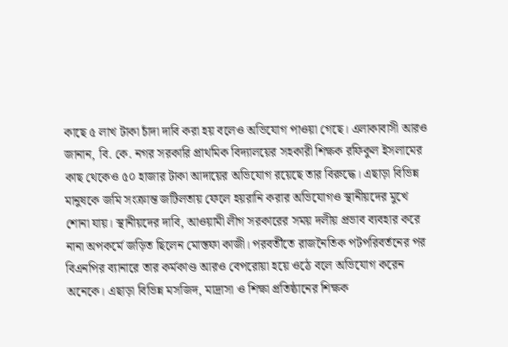কাছে ৫ লাখ টাকা চাঁদা দাবি করা হয় বলেও অভিযোগ পাওয়া গেছে। এলাকাবাসী আরও জানান, বি. কে. নগর সরকারি প্রাথমিক বিদ্যালয়ের সহকারী শিক্ষক রফিকুল ইসলামের কাছ থেকেও ৫০ হাজার টাকা আদায়ের অভিযোগ রয়েছে তার বিরুদ্ধে। এছাড়া বিভিন্ন মানুষকে জমি সংক্রান্ত জটিলতায় ফেলে হয়রানি করার অভিযোগও স্থানীয়দের মুখে শোনা যায়। স্থানীয়দের দাবি, আওয়ামী লীগ সরকারের সময় দলীয় প্রভাব ব্যবহার করে নানা অপকর্মে জড়িত ছিলেন মোস্তফা কাজী। পরবর্তীতে রাজনৈতিক পটপরিবর্তনের পর বিএনপির ব্যানারে তার কর্মকাণ্ড আরও বেপরোয়া হয়ে ওঠে বলে অভিযোগ করেন অনেকে। এছাড়া বিভিন্ন মসজিদ, মাদ্রাসা ও শিক্ষা প্রতিষ্ঠানের শিক্ষক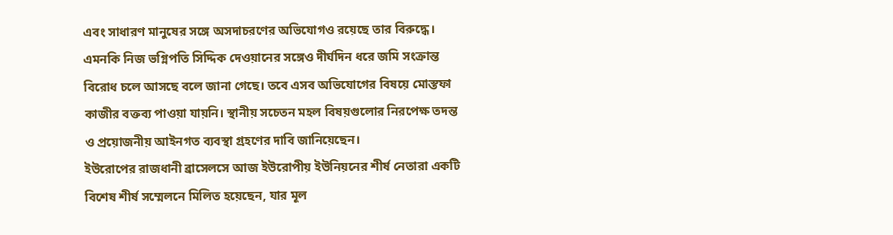এবং সাধারণ মানুষের সঙ্গে অসদাচরণের অভিযোগও রয়েছে তার বিরুদ্ধে। এমনকি নিজ ভগ্নিপতি সিদ্দিক দেওয়ানের সঙ্গেও দীর্ঘদিন ধরে জমি সংক্রান্ত বিরোধ চলে আসছে বলে জানা গেছে। তবে এসব অভিযোগের বিষয়ে মোস্তফা কাজীর বক্তব্য পাওয়া যায়নি। স্থানীয় সচেতন মহল বিষয়গুলোর নিরপেক্ষ তদন্ত ও প্রয়োজনীয় আইনগত ব্যবস্থা গ্রহণের দাবি জানিয়েছেন।
ইউরোপের রাজধানী ব্রাসেলসে আজ ইউরোপীয় ইউনিয়নের শীর্ষ নেতারা একটি বিশেষ শীর্ষ সম্মেলনে মিলিত হয়েছেন, যার মূল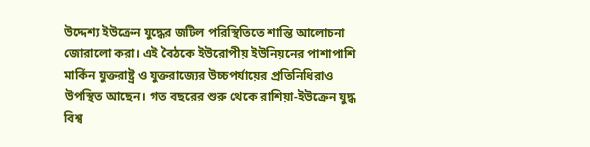উদ্দেশ্য ইউক্রেন যুদ্ধের জটিল পরিস্থিতিতে শান্তি আলোচনা জোরালো করা। এই বৈঠকে ইউরোপীয় ইউনিয়নের পাশাপাশি মার্কিন যুক্তরাষ্ট্র ও যুক্তরাজ্যের উচ্চপর্যায়ের প্রতিনিধিরাও উপস্থিত আছেন। গত বছরের শুরু থেকে রাশিয়া-ইউক্রেন যুদ্ধ বিশ্ব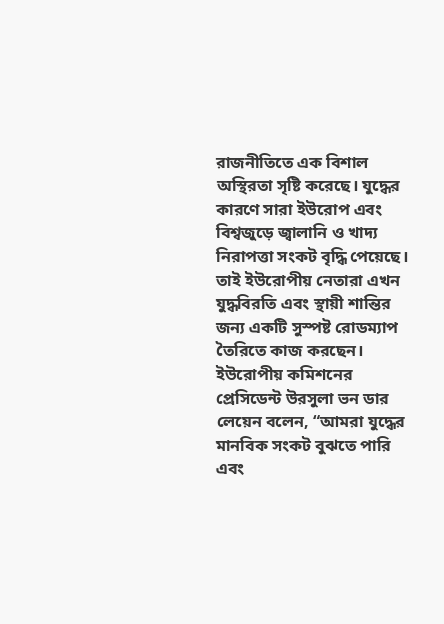রাজনীতিতে এক বিশাল অস্থিরতা সৃষ্টি করেছে। যুদ্ধের কারণে সারা ইউরোপ এবং বিশ্বজুড়ে জ্বালানি ও খাদ্য নিরাপত্তা সংকট বৃদ্ধি পেয়েছে। তাই ইউরোপীয় নেতারা এখন যুদ্ধবিরতি এবং স্থায়ী শান্তির জন্য একটি সুস্পষ্ট রোডম্যাপ তৈরিতে কাজ করছেন। ইউরোপীয় কমিশনের প্রেসিডেন্ট উরসুলা ভন ডার লেয়েন বলেন, “আমরা যুদ্ধের মানবিক সংকট বুঝতে পারি এবং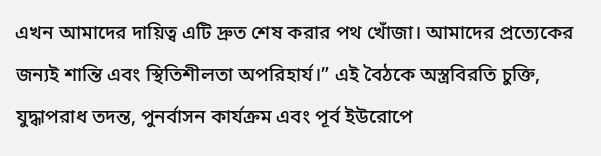এখন আমাদের দায়িত্ব এটি দ্রুত শেষ করার পথ খোঁজা। আমাদের প্রত্যেকের জন্যই শান্তি এবং স্থিতিশীলতা অপরিহার্য।” এই বৈঠকে অস্ত্রবিরতি চুক্তি, যুদ্ধাপরাধ তদন্ত, পুনর্বাসন কার্যক্রম এবং পূর্ব ইউরোপে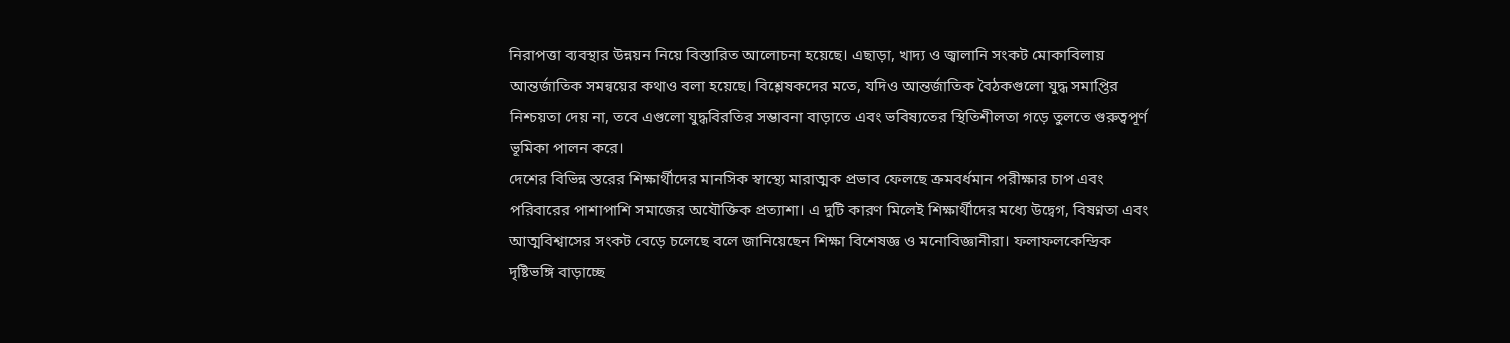নিরাপত্তা ব্যবস্থার উন্নয়ন নিয়ে বিস্তারিত আলোচনা হয়েছে। এছাড়া, খাদ্য ও জ্বালানি সংকট মোকাবিলায় আন্তর্জাতিক সমন্বয়ের কথাও বলা হয়েছে। বিশ্লেষকদের মতে, যদিও আন্তর্জাতিক বৈঠকগুলো যুদ্ধ সমাপ্তির নিশ্চয়তা দেয় না, তবে এগুলো যুদ্ধবিরতির সম্ভাবনা বাড়াতে এবং ভবিষ্যতের স্থিতিশীলতা গড়ে তুলতে গুরুত্বপূর্ণ ভূমিকা পালন করে।
দেশের বিভিন্ন স্তরের শিক্ষার্থীদের মানসিক স্বাস্থ্যে মারাত্মক প্রভাব ফেলছে ক্রমবর্ধমান পরীক্ষার চাপ এবং পরিবারের পাশাপাশি সমাজের অযৌক্তিক প্রত্যাশা। এ দুটি কারণ মিলেই শিক্ষার্থীদের মধ্যে উদ্বেগ, বিষণ্নতা এবং আত্মবিশ্বাসের সংকট বেড়ে চলেছে বলে জানিয়েছেন শিক্ষা বিশেষজ্ঞ ও মনোবিজ্ঞানীরা। ফলাফলকেন্দ্রিক দৃষ্টিভঙ্গি বাড়াচ্ছে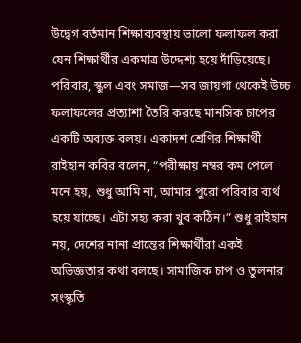উদ্বেগ বর্তমান শিক্ষাব্যবস্থায় ভালো ফলাফল করা যেন শিক্ষার্থীর একমাত্র উদ্দেশ্য হয়ে দাঁড়িয়েছে। পরিবার, স্কুল এবং সমাজ—সব জায়গা থেকেই উচ্চ ফলাফলের প্রত্যাশা তৈরি করছে মানসিক চাপের একটি অব্যক্ত বলয়। একাদশ শ্রেণির শিক্ষার্থী রাইহান কবির বলেন, “পরীক্ষায় নম্বর কম পেলে মনে হয়, শুধু আমি না, আমার পুরো পরিবার ব্যর্থ হয়ে যাচ্ছে। এটা সহ্য করা খুব কঠিন।” শুধু রাইহান নয়, দেশের নানা প্রান্তের শিক্ষার্থীরা একই অভিজ্ঞতার কথা বলছে। সামাজিক চাপ ও তুলনার সংস্কৃতি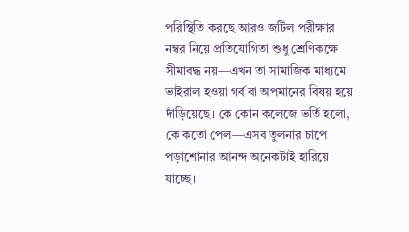পরিস্থিতি করছে আরও জটিল পরীক্ষার নম্বর নিয়ে প্রতিযোগিতা শুধু শ্রেণিকক্ষে সীমাবদ্ধ নয়—এখন তা সামাজিক মাধ্যমে ভাইরাল হওয়া গর্ব বা অপমানের বিষয় হয়ে দাঁড়িয়েছে। কে কোন কলেজে ভর্তি হলো, কে কতো পেল—এসব তুলনার চাপে পড়াশোনার আনন্দ অনেকটাই হারিয়ে যাচ্ছে।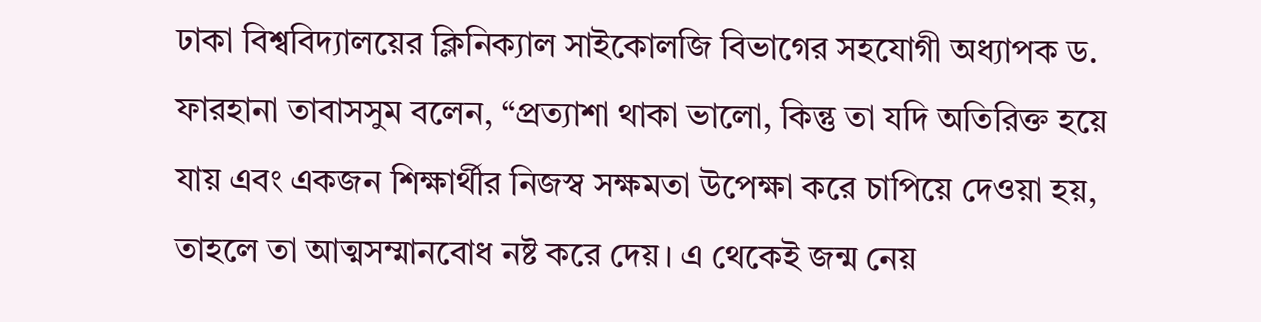ঢাকা বিশ্ববিদ্যালয়ের ক্লিনিক্যাল সাইকোলজি বিভাগের সহযোগী অধ্যাপক ড. ফারহানা তাবাসসুম বলেন, “প্রত্যাশা থাকা ভালো, কিন্তু তা যদি অতিরিক্ত হয়ে যায় এবং একজন শিক্ষার্থীর নিজস্ব সক্ষমতা উপেক্ষা করে চাপিয়ে দেওয়া হয়, তাহলে তা আত্মসম্মানবোধ নষ্ট করে দেয়। এ থেকেই জন্ম নেয়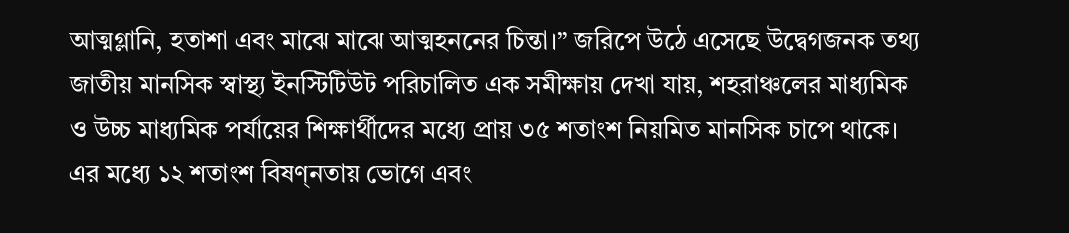আত্মগ্লানি, হতাশা এবং মাঝে মাঝে আত্মহননের চিন্তা।” জরিপে উঠে এসেছে উদ্বেগজনক তথ্য জাতীয় মানসিক স্বাস্থ্য ইনস্টিটিউট পরিচালিত এক সমীক্ষায় দেখা যায়, শহরাঞ্চলের মাধ্যমিক ও উচ্চ মাধ্যমিক পর্যায়ের শিক্ষার্থীদের মধ্যে প্রায় ৩৫ শতাংশ নিয়মিত মানসিক চাপে থাকে। এর মধ্যে ১২ শতাংশ বিষণ্নতায় ভোগে এবং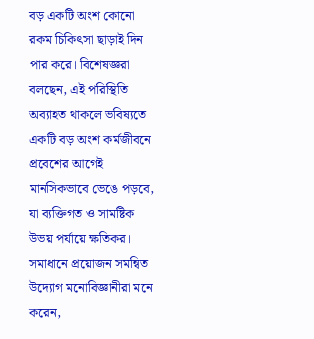বড় একটি অংশ কোনো রকম চিকিৎসা ছাড়াই দিন পার করে। বিশেষজ্ঞরা বলছেন, এই পরিস্থিতি অব্যাহত থাকলে ভবিষ্যতে একটি বড় অংশ কর্মজীবনে প্রবেশের আগেই মানসিকভাবে ভেঙে পড়বে, যা ব্যক্তিগত ও সামষ্টিক উভয় পর্যায়ে ক্ষতিকর। সমাধানে প্রয়োজন সমন্বিত উদ্যোগ মনোবিজ্ঞানীরা মনে করেন,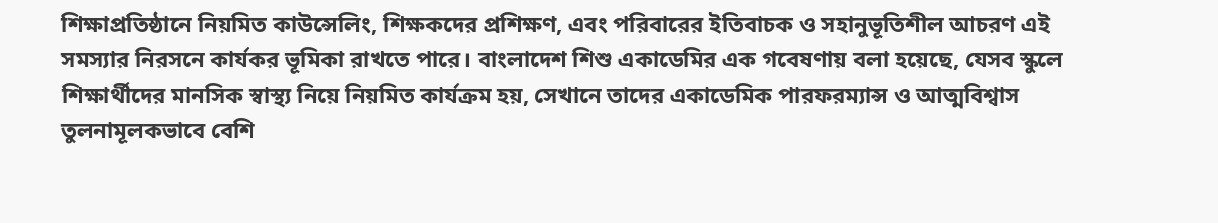শিক্ষাপ্রতিষ্ঠানে নিয়মিত কাউন্সেলিং, শিক্ষকদের প্রশিক্ষণ, এবং পরিবারের ইতিবাচক ও সহানুভূতিশীল আচরণ এই সমস্যার নিরসনে কার্যকর ভূমিকা রাখতে পারে। বাংলাদেশ শিশু একাডেমির এক গবেষণায় বলা হয়েছে, যেসব স্কুলে শিক্ষার্থীদের মানসিক স্বাস্থ্য নিয়ে নিয়মিত কার্যক্রম হয়, সেখানে তাদের একাডেমিক পারফরম্যান্স ও আত্মবিশ্বাস তুলনামূলকভাবে বেশি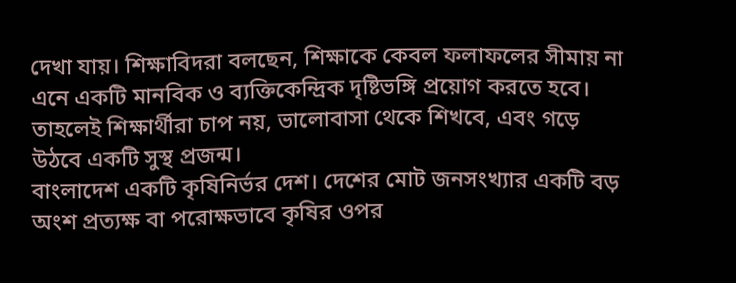দেখা যায়। শিক্ষাবিদরা বলছেন, শিক্ষাকে কেবল ফলাফলের সীমায় না এনে একটি মানবিক ও ব্যক্তিকেন্দ্রিক দৃষ্টিভঙ্গি প্রয়োগ করতে হবে। তাহলেই শিক্ষার্থীরা চাপ নয়, ভালোবাসা থেকে শিখবে, এবং গড়ে উঠবে একটি সুস্থ প্রজন্ম।
বাংলাদেশ একটি কৃষিনির্ভর দেশ। দেশের মোট জনসংখ্যার একটি বড় অংশ প্রত্যক্ষ বা পরোক্ষভাবে কৃষির ওপর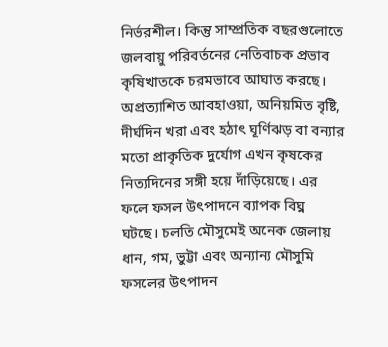নির্ভরশীল। কিন্তু সাম্প্রতিক বছরগুলোতে জলবায়ু পরিবর্তনের নেতিবাচক প্রভাব কৃষিখাতকে চরমভাবে আঘাত করছে। অপ্রত্যাশিত আবহাওয়া, অনিয়মিত বৃষ্টি, দীর্ঘদিন খরা এবং হঠাৎ ঘূর্ণিঝড় বা বন্যার মতো প্রাকৃতিক দুর্যোগ এখন কৃষকের নিত্যদিনের সঙ্গী হয়ে দাঁড়িয়েছে। এর ফলে ফসল উৎপাদনে ব্যাপক বিঘ্ন ঘটছে। চলতি মৌসুমেই অনেক জেলায় ধান, গম, ভুট্টা এবং অন্যান্য মৌসুমি ফসলের উৎপাদন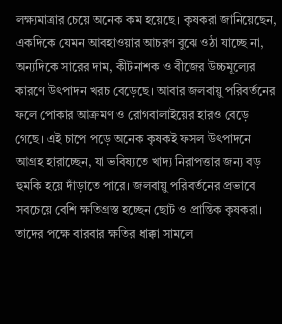লক্ষ্যমাত্রার চেয়ে অনেক কম হয়েছে। কৃষকরা জানিয়েছেন, একদিকে যেমন আবহাওয়ার আচরণ বুঝে ওঠা যাচ্ছে না, অন্যদিকে সারের দাম, কীটনাশক ও বীজের উচ্চমূল্যের কারণে উৎপাদন খরচ বেড়েছে। আবার জলবায়ু পরিবর্তনের ফলে পোকার আক্রমণ ও রোগবালাইয়ের হারও বেড়ে গেছে। এই চাপে পড়ে অনেক কৃষকই ফসল উৎপাদনে আগ্রহ হারাচ্ছেন, যা ভবিষ্যতে খাদ্য নিরাপত্তার জন্য বড় হুমকি হয়ে দাঁড়াতে পারে। জলবায়ু পরিবর্তনের প্রভাবে সবচেয়ে বেশি ক্ষতিগ্রস্ত হচ্ছেন ছোট ও প্রান্তিক কৃষকরা। তাদের পক্ষে বারবার ক্ষতির ধাক্কা সামলে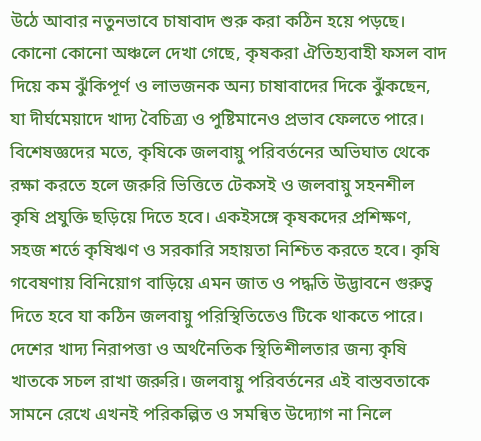উঠে আবার নতুনভাবে চাষাবাদ শুরু করা কঠিন হয়ে পড়ছে। কোনো কোনো অঞ্চলে দেখা গেছে, কৃষকরা ঐতিহ্যবাহী ফসল বাদ দিয়ে কম ঝুঁকিপূর্ণ ও লাভজনক অন্য চাষাবাদের দিকে ঝুঁকছেন, যা দীর্ঘমেয়াদে খাদ্য বৈচিত্র্য ও পুষ্টিমানেও প্রভাব ফেলতে পারে। বিশেষজ্ঞদের মতে, কৃষিকে জলবায়ু পরিবর্তনের অভিঘাত থেকে রক্ষা করতে হলে জরুরি ভিত্তিতে টেকসই ও জলবায়ু সহনশীল কৃষি প্রযুক্তি ছড়িয়ে দিতে হবে। একইসঙ্গে কৃষকদের প্রশিক্ষণ, সহজ শর্তে কৃষিঋণ ও সরকারি সহায়তা নিশ্চিত করতে হবে। কৃষি গবেষণায় বিনিয়োগ বাড়িয়ে এমন জাত ও পদ্ধতি উদ্ভাবনে গুরুত্ব দিতে হবে যা কঠিন জলবায়ু পরিস্থিতিতেও টিকে থাকতে পারে। দেশের খাদ্য নিরাপত্তা ও অর্থনৈতিক স্থিতিশীলতার জন্য কৃষি খাতকে সচল রাখা জরুরি। জলবায়ু পরিবর্তনের এই বাস্তবতাকে সামনে রেখে এখনই পরিকল্পিত ও সমন্বিত উদ্যোগ না নিলে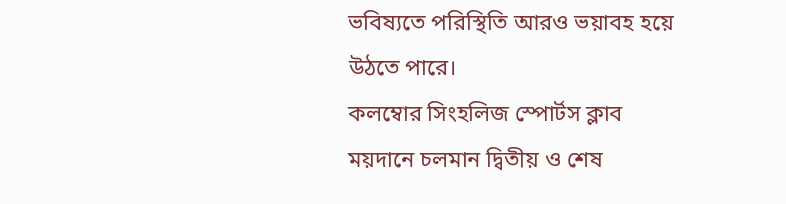ভবিষ্যতে পরিস্থিতি আরও ভয়াবহ হয়ে উঠতে পারে।
কলম্বোর সিংহলিজ স্পোর্টস ক্লাব ময়দানে চলমান দ্বিতীয় ও শেষ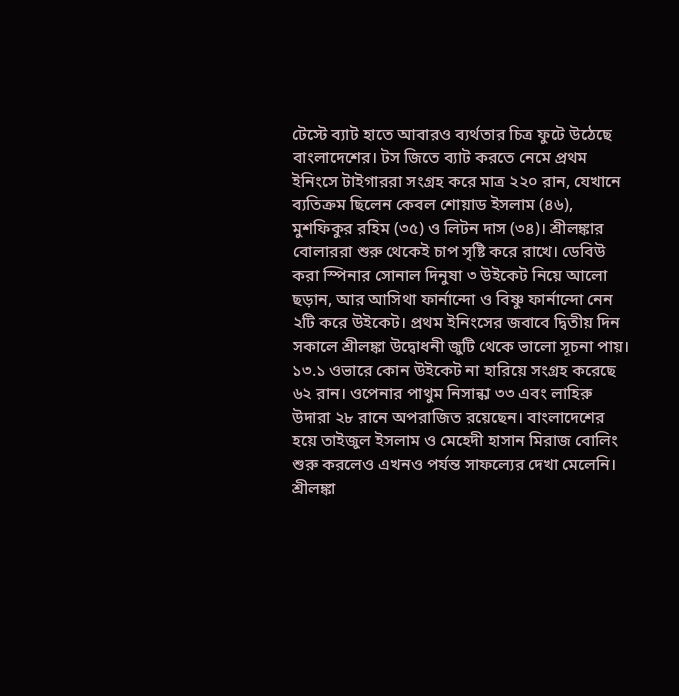টেস্টে ব্যাট হাতে আবারও ব্যর্থতার চিত্র ফুটে উঠেছে বাংলাদেশের। টস জিতে ব্যাট করতে নেমে প্রথম ইনিংসে টাইগাররা সংগ্রহ করে মাত্র ২২০ রান, যেখানে ব্যতিক্রম ছিলেন কেবল শোয়াড ইসলাম (৪৬), মুশফিকুর রহিম (৩৫) ও লিটন দাস (৩৪)। শ্রীলঙ্কার বোলাররা শুরু থেকেই চাপ সৃষ্টি করে রাখে। ডেবিউ করা স্পিনার সোনাল দিনুষা ৩ উইকেট নিয়ে আলো ছড়ান, আর আসিথা ফার্নান্দো ও বিষ্ণু ফার্নান্দো নেন ২টি করে উইকেট। প্রথম ইনিংসের জবাবে দ্বিতীয় দিন সকালে শ্রীলঙ্কা উদ্বোধনী জুটি থেকে ভালো সূচনা পায়। ১৩.১ ওভারে কোন উইকেট না হারিয়ে সংগ্রহ করেছে ৬২ রান। ওপেনার পাথুম নিসান্কা ৩৩ এবং লাহিরু উদারা ২৮ রানে অপরাজিত রয়েছেন। বাংলাদেশের হয়ে তাইজুল ইসলাম ও মেহেদী হাসান মিরাজ বোলিং শুরু করলেও এখনও পর্যন্ত সাফল্যের দেখা মেলেনি। শ্রীলঙ্কা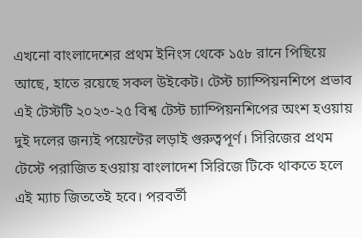এখনো বাংলাদেশের প্রথম ইনিংস থেকে ১৫৮ রানে পিছিয়ে আছে, হাতে রয়েছে সকল উইকেট। টেস্ট চ্যাম্পিয়নশিপে প্রভাব এই টেস্টটি ২০২৩-২৫ বিশ্ব টেস্ট চ্যাম্পিয়নশিপের অংশ হওয়ায় দুই দলের জন্যই পয়েন্টের লড়াই গুরুত্বপূর্ণ। সিরিজের প্রথম টেস্টে পরাজিত হওয়ায় বাংলাদেশ সিরিজে টিকে থাকতে হলে এই ম্যাচ জিততেই হবে। পরবর্তী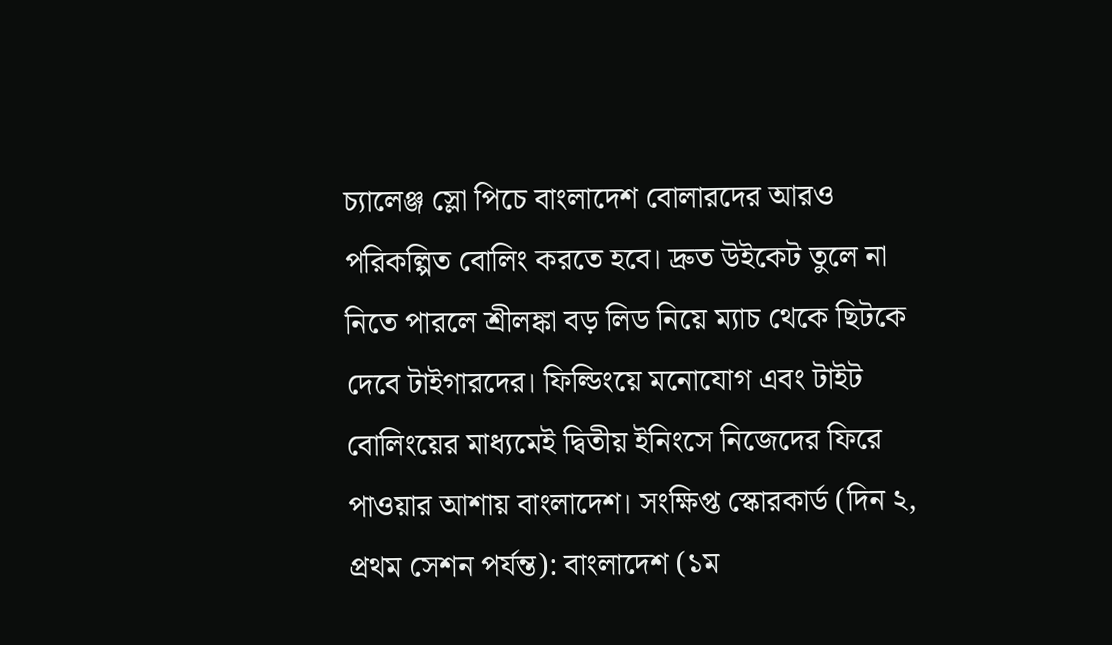চ্যালেঞ্জ স্লো পিচে বাংলাদেশ বোলারদের আরও পরিকল্পিত বোলিং করতে হবে। দ্রুত উইকেট তুলে না নিতে পারলে শ্রীলঙ্কা বড় লিড নিয়ে ম্যাচ থেকে ছিটকে দেবে টাইগারদের। ফিল্ডিংয়ে মনোযোগ এবং টাইট বোলিংয়ের মাধ্যমেই দ্বিতীয় ইনিংসে নিজেদের ফিরে পাওয়ার আশায় বাংলাদেশ। সংক্ষিপ্ত স্কোরকার্ড (দিন ২, প্রথম সেশন পর্যন্ত): বাংলাদেশ (১ম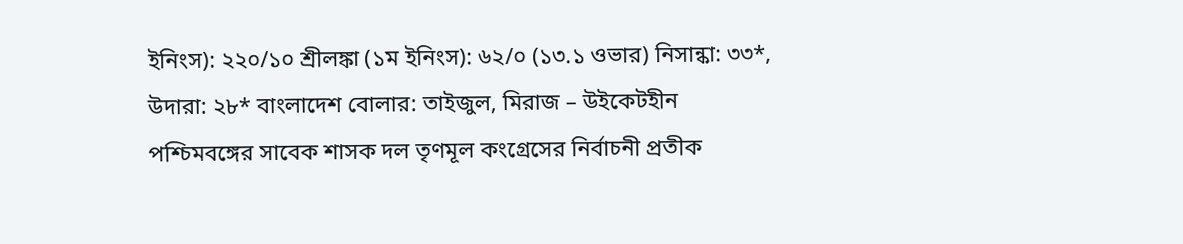ইনিংস): ২২০/১০ শ্রীলঙ্কা (১ম ইনিংস): ৬২/০ (১৩.১ ওভার) নিসান্কা: ৩৩*, উদারা: ২৮* বাংলাদেশ বোলার: তাইজুল, মিরাজ – উইকেটহীন
পশ্চিমবঙ্গের সাবেক শাসক দল তৃণমূল কংগ্রেসের নির্বাচনী প্রতীক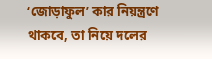‘জোড়াফুল’ কার নিয়ন্ত্রণে থাকবে, তা নিয়ে দলের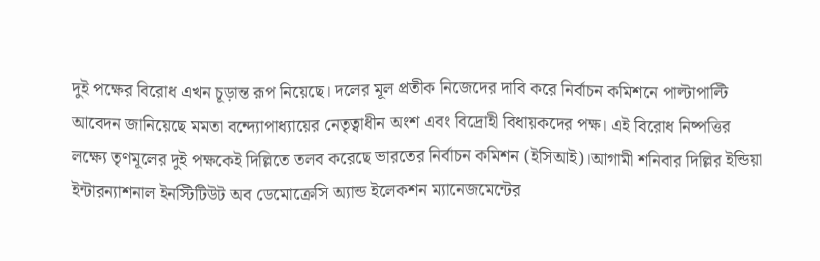দুই পক্ষের বিরোধ এখন চূড়ান্ত রূপ নিয়েছে। দলের মূল প্রতীক নিজেদের দাবি করে নির্বাচন কমিশনে পাল্টাপাল্টি আবেদন জানিয়েছে মমতা বন্দ্যোপাধ্যায়ের নেতৃত্বাধীন অংশ এবং বিদ্রোহী বিধায়কদের পক্ষ। এই বিরোধ নিষ্পত্তির লক্ষ্যে তৃণমূলের দুই পক্ষকেই দিল্লিতে তলব করেছে ভারতের নির্বাচন কমিশন (ইসিআই)।আগামী শনিবার দিল্লির ইন্ডিয়া ইন্টারন্যাশনাল ইনস্টিটিউট অব ডেমোক্রেসি অ্যান্ড ইলেকশন ম্যানেজমেন্টের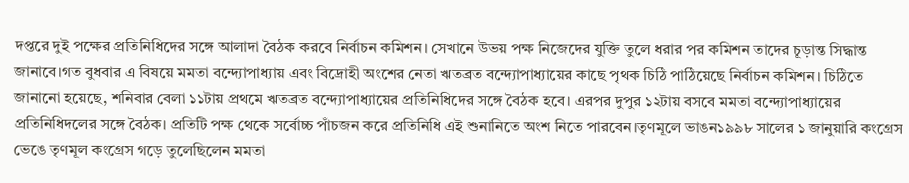দপ্তরে দুই পক্ষের প্রতিনিধিদের সঙ্গে আলাদা বৈঠক করবে নির্বাচন কমিশন। সেখানে উভয় পক্ষ নিজেদের যুক্তি তুলে ধরার পর কমিশন তাদের চূড়ান্ত সিদ্ধান্ত জানাবে।গত বুধবার এ বিষয়ে মমতা বন্দ্যোপাধ্যায় এবং বিদ্রোহী অংশের নেতা ঋতব্রত বন্দ্যোপাধ্যায়ের কাছে পৃথক চিঠি পাঠিয়েছে নির্বাচন কমিশন। চিঠিতে জানানো হয়েছে, শনিবার বেলা ১১টায় প্রথমে ঋতব্রত বন্দ্যোপাধ্যায়ের প্রতিনিধিদের সঙ্গে বৈঠক হবে। এরপর দুপুর ১২টায় বসবে মমতা বন্দ্যোপাধ্যায়ের প্রতিনিধিদলের সঙ্গে বৈঠক। প্রতিটি পক্ষ থেকে সর্বোচ্চ পাঁচজন করে প্রতিনিধি এই শুনানিতে অংশ নিতে পারবেন।তৃণমূলে ভাঙন১৯৯৮ সালের ১ জানুয়ারি কংগ্রেস ভেঙে তৃণমূল কংগ্রেস গড়ে তুলেছিলেন মমতা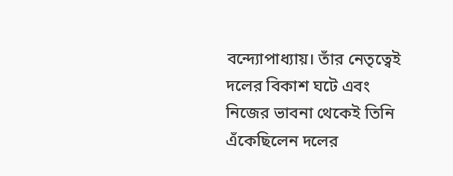বন্দ্যোপাধ্যায়। তাঁর নেতৃত্বেই দলের বিকাশ ঘটে এবং নিজের ভাবনা থেকেই তিনি এঁকেছিলেন দলের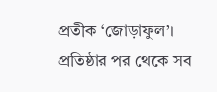প্রতীক ‘জোড়াফুল’। প্রতিষ্ঠার পর থেকে সব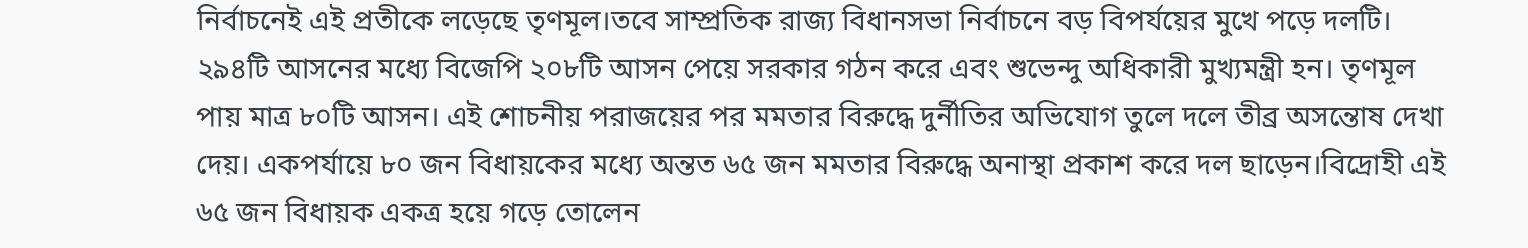নির্বাচনেই এই প্রতীকে লড়েছে তৃণমূল।তবে সাম্প্রতিক রাজ্য বিধানসভা নির্বাচনে বড় বিপর্যয়ের মুখে পড়ে দলটি। ২৯৪টি আসনের মধ্যে বিজেপি ২০৮টি আসন পেয়ে সরকার গঠন করে এবং শুভেন্দু অধিকারী মুখ্যমন্ত্রী হন। তৃণমূল পায় মাত্র ৮০টি আসন। এই শোচনীয় পরাজয়ের পর মমতার বিরুদ্ধে দুর্নীতির অভিযোগ তুলে দলে তীব্র অসন্তোষ দেখা দেয়। একপর্যায়ে ৮০ জন বিধায়কের মধ্যে অন্তত ৬৫ জন মমতার বিরুদ্ধে অনাস্থা প্রকাশ করে দল ছাড়েন।বিদ্রোহী এই ৬৫ জন বিধায়ক একত্র হয়ে গড়ে তোলেন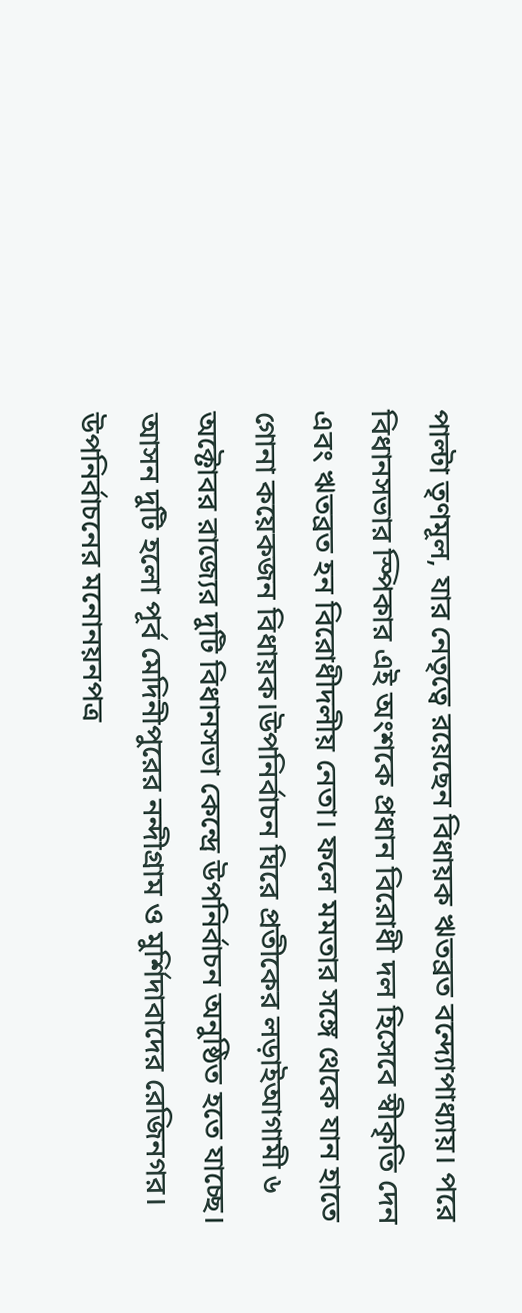পাল্টা তৃণমূল, যার নেতৃত্বে রয়েছেন বিধায়ক ঋতব্রত বন্দ্যোপাধ্যায়। পরে বিধানসভার স্পিকার এই অংশকে প্রধান বিরোধী দল হিসেবে স্বীকৃতি দেন এবং ঋতব্রত হন বিরোধীদলীয় নেতা। ফলে মমতার সঙ্গে থেকে যান হাতে গোনা কয়েকজন বিধায়ক।উপনির্বাচন ঘিরে প্রতীকের লড়াইআগামী ৬ অক্টোবর রাজ্যের দুটি বিধানসভা কেন্দ্রে উপনির্বাচন অনুষ্ঠিত হতে যাচ্ছে। আসন দুটি হলো পূর্ব মেদিনীপুরের নন্দীগ্রাম ও মুর্শিদাবাদের রেজিনগর। উপনির্বাচনের মনোনয়নপত্র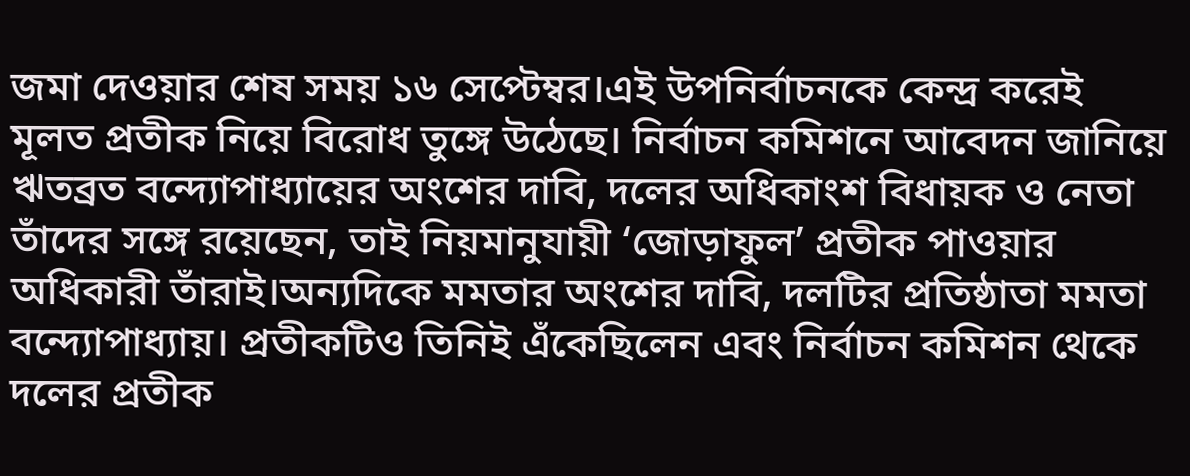জমা দেওয়ার শেষ সময় ১৬ সেপ্টেম্বর।এই উপনির্বাচনকে কেন্দ্র করেই মূলত প্রতীক নিয়ে বিরোধ তুঙ্গে উঠেছে। নির্বাচন কমিশনে আবেদন জানিয়ে ঋতব্রত বন্দ্যোপাধ্যায়ের অংশের দাবি, দলের অধিকাংশ বিধায়ক ও নেতা তাঁদের সঙ্গে রয়েছেন, তাই নিয়মানুযায়ী ‘জোড়াফুল’ প্রতীক পাওয়ার অধিকারী তাঁরাই।অন্যদিকে মমতার অংশের দাবি, দলটির প্রতিষ্ঠাতা মমতা বন্দ্যোপাধ্যায়। প্রতীকটিও তিনিই এঁকেছিলেন এবং নির্বাচন কমিশন থেকে দলের প্রতীক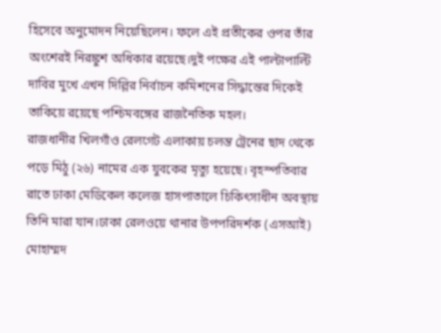হিসেবে অনুমোদন নিয়েছিলেন। ফলে এই প্রতীকের ওপর তাঁর অংশেরই নিরঙ্কুশ অধিকার রয়েছে।দুই পক্ষের এই পাল্টাপাল্টি দাবির মুখে এখন দিল্লির নির্বাচন কমিশনের সিদ্ধান্তের দিকেই তাকিয়ে রয়েছে পশ্চিমবঙ্গের রাজনৈতিক মহল।
রাজধানীর খিলগাঁও রেলগেট এলাকায় চলন্ত ট্রেনের ছাদ থেকে পড়ে মিঠু (২৬) নামের এক যুবকের মৃত্যু হয়েছে। বৃহস্পতিবার রাতে ঢাকা মেডিকেল কলেজ হাসপাতালে চিকিৎসাধীন অবস্থায় তিনি মারা যান।ঢাকা রেলওয়ে থানার উপপরিদর্শক (এসআই) মোহাম্মদ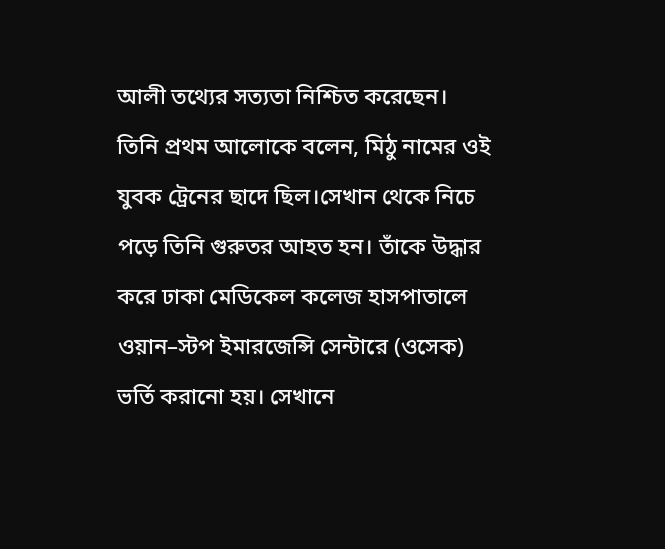আলী তথ্যের সত্যতা নিশ্চিত করেছেন। তিনি প্রথম আলোকে বলেন, মিঠু নামের ওই যুবক ট্রেনের ছাদে ছিল।সেখান থেকে নিচে পড়ে তিনি গুরুতর আহত হন। তাঁকে উদ্ধার করে ঢাকা মেডিকেল কলেজ হাসপাতালে ওয়ান–স্টপ ইমারজেন্সি সেন্টারে (ওসেক) ভর্তি করানো হয়। সেখানে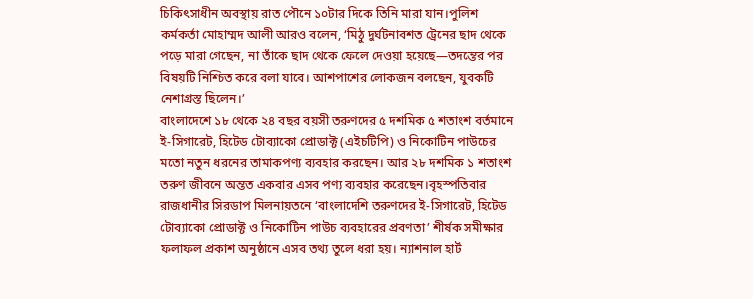চিকিৎসাধীন অবস্থায় রাত পৌনে ১০টার দিকে তিনি মারা যান।পুলিশ কর্মকর্তা মোহাম্মদ আলী আরও বলেন, ‘মিঠু দুর্ঘটনাবশত ট্রেনের ছাদ থেকে পড়ে মারা গেছেন, না তাঁকে ছাদ থেকে ফেলে দেওয়া হয়েছে—তদন্তের পর বিষয়টি নিশ্চিত করে বলা যাবে। আশপাশের লোকজন বলছেন, যুবকটি নেশাগ্রস্ত ছিলেন।’
বাংলাদেশে ১৮ থেকে ২৪ বছর বয়সী তরুণদের ৫ দশমিক ৫ শতাংশ বর্তমানে ই-সিগারেট, হিটেড টোব্যাকো প্রোডাক্ট (এইচটিপি) ও নিকোটিন পাউচের মতো নতুন ধরনের তামাকপণ্য ব্যবহার করছেন। আর ২৮ দশমিক ১ শতাংশ তরুণ জীবনে অন্তত একবার এসব পণ্য ব্যবহার করেছেন।বৃহস্পতিবার রাজধানীর সিরডাপ মিলনায়তনে ‘বাংলাদেশি তরুণদের ই-সিগারেট, হিটেড টোব্যাকো প্রোডাক্ট ও নিকোটিন পাউচ ব্যবহারের প্রবণতা’ শীর্ষক সমীক্ষার ফলাফল প্রকাশ অনুষ্ঠানে এসব তথ্য তুলে ধরা হয়। ন্যাশনাল হার্ট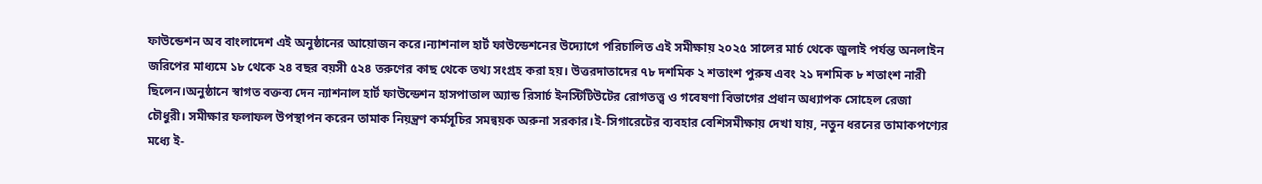ফাউন্ডেশন অব বাংলাদেশ এই অনুষ্ঠানের আয়োজন করে।ন্যাশনাল হার্ট ফাউন্ডেশনের উদ্যোগে পরিচালিত এই সমীক্ষায় ২০২৫ সালের মার্চ থেকে জুলাই পর্যন্ত অনলাইন জরিপের মাধ্যমে ১৮ থেকে ২৪ বছর বয়সী ৫২৪ তরুণের কাছ থেকে তথ্য সংগ্রহ করা হয়। উত্তরদাতাদের ৭৮ দশমিক ২ শতাংশ পুরুষ এবং ২১ দশমিক ৮ শতাংশ নারী ছিলেন।অনুষ্ঠানে স্বাগত বক্তব্য দেন ন্যাশনাল হার্ট ফাউন্ডেশন হাসপাতাল অ্যান্ড রিসার্চ ইনস্টিটিউটের রোগতত্ত্ব ও গবেষণা বিভাগের প্রধান অধ্যাপক সোহেল রেজা চৌধুরী। সমীক্ষার ফলাফল উপস্থাপন করেন তামাক নিয়ন্ত্রণ কর্মসূচির সমন্বয়ক অরুনা সরকার।ই-সিগারেটের ব্যবহার বেশিসমীক্ষায় দেখা যায়, নতুন ধরনের তামাকপণ্যের মধ্যে ই-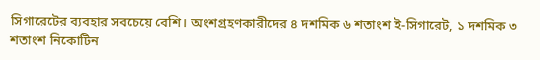সিগারেটের ব্যবহার সবচেয়ে বেশি। অংশগ্রহণকারীদের ৪ দশমিক ৬ শতাংশ ই-সিগারেট, ১ দশমিক ৩ শতাংশ নিকোটিন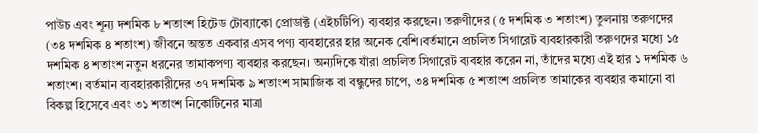পাউচ এবং শূন্য দশমিক ৮ শতাংশ হিটেড টোব্যাকো প্রোডাক্ট (এইচটিপি) ব্যবহার করছেন। তরুণীদের (৫ দশমিক ৩ শতাংশ) তুলনায় তরুণদের (৩৪ দশমিক ৪ শতাংশ) জীবনে অন্তত একবার এসব পণ্য ব্যবহারের হার অনেক বেশি।বর্তমানে প্রচলিত সিগারেট ব্যবহারকারী তরুণদের মধ্যে ১৫ দশমিক ৪ শতাংশ নতুন ধরনের তামাকপণ্য ব্যবহার করছেন। অন্যদিকে যাঁরা প্রচলিত সিগারেট ব্যবহার করেন না, তাঁদের মধ্যে এই হার ১ দশমিক ৬ শতাংশ। বর্তমান ব্যবহারকারীদের ৩৭ দশমিক ৯ শতাংশ সামাজিক বা বন্ধুদের চাপে, ৩৪ দশমিক ৫ শতাংশ প্রচলিত তামাকের ব্যবহার কমানো বা বিকল্প হিসেবে এবং ৩১ শতাংশ নিকোটিনের মাত্রা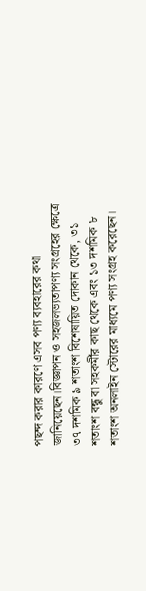পছন্দ করার কারণে এসব পণ্য ব্যবহারের কথা জানিয়েছেন।বিজ্ঞাপন ও সহজলভ্যতাপণ্য সংগ্রহের ক্ষেত্রে ৩৭ দশমিক ৯ শতাংশ বিশেষায়িত দোকান থেকে, ৩১ শতাংশ বন্ধু বা সহকর্মীর কাছ থেকে এবং ১৩ দশমিক ৮ শতাংশ অনলাইন স্টোরের মাধ্যমে পণ্য সংগ্রহ করেছেন।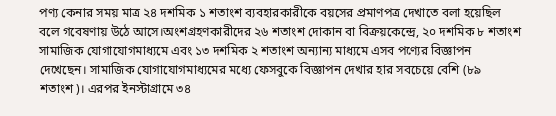পণ্য কেনার সময় মাত্র ২৪ দশমিক ১ শতাংশ ব্যবহারকারীকে বয়সের প্রমাণপত্র দেখাতে বলা হয়েছিল বলে গবেষণায় উঠে আসে।অংশগ্রহণকারীদের ২৬ শতাংশ দোকান বা বিক্রয়কেন্দ্রে, ২০ দশমিক ৮ শতাংশ সামাজিক যোগাযোগমাধ্যমে এবং ১৩ দশমিক ২ শতাংশ অন্যান্য মাধ্যমে এসব পণ্যের বিজ্ঞাপন দেখেছেন। সামাজিক যোগাযোগমাধ্যমের মধ্যে ফেসবুকে বিজ্ঞাপন দেখার হার সবচেয়ে বেশি (৮৯ শতাংশ)। এরপর ইনস্টাগ্রামে ৩৪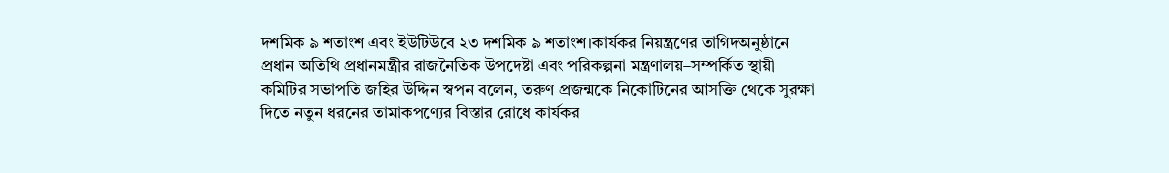দশমিক ৯ শতাংশ এবং ইউটিউবে ২৩ দশমিক ৯ শতাংশ।কার্যকর নিয়ন্ত্রণের তাগিদঅনুষ্ঠানে প্রধান অতিথি প্রধানমন্ত্রীর রাজনৈতিক উপদেষ্টা এবং পরিকল্পনা মন্ত্রণালয়–সম্পর্কিত স্থায়ী কমিটির সভাপতি জহির উদ্দিন স্বপন বলেন, তরুণ প্রজন্মকে নিকোটিনের আসক্তি থেকে সুরক্ষা দিতে নতুন ধরনের তামাকপণ্যের বিস্তার রোধে কার্যকর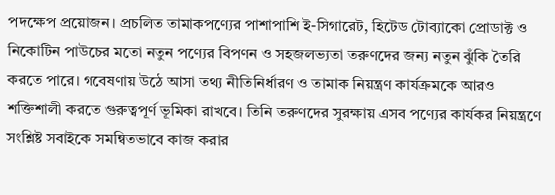পদক্ষেপ প্রয়োজন। প্রচলিত তামাকপণ্যের পাশাপাশি ই-সিগারেট, হিটেড টোব্যাকো প্রোডাক্ট ও নিকোটিন পাউচের মতো নতুন পণ্যের বিপণন ও সহজলভ্যতা তরুণদের জন্য নতুন ঝুঁকি তৈরি করতে পারে। গবেষণায় উঠে আসা তথ্য নীতিনির্ধারণ ও তামাক নিয়ন্ত্রণ কার্যক্রমকে আরও শক্তিশালী করতে গুরুত্বপূর্ণ ভূমিকা রাখবে। তিনি তরুণদের সুরক্ষায় এসব পণ্যের কার্যকর নিয়ন্ত্রণে সংশ্লিষ্ট সবাইকে সমন্বিতভাবে কাজ করার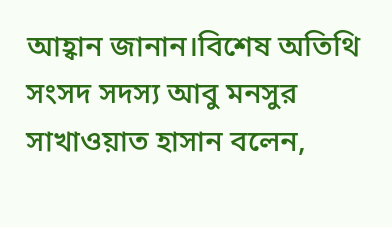আহ্বান জানান।বিশেষ অতিথি সংসদ সদস্য আবু মনসুর সাখাওয়াত হাসান বলেন,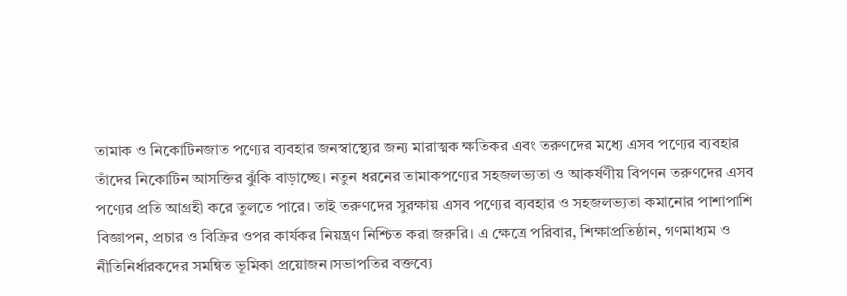তামাক ও নিকোটিনজাত পণ্যের ব্যবহার জনস্বাস্থ্যের জন্য মারাত্মক ক্ষতিকর এবং তরুণদের মধ্যে এসব পণ্যের ব্যবহার তাঁদের নিকোটিন আসক্তির ঝুঁকি বাড়াচ্ছে। নতুন ধরনের তামাকপণ্যের সহজলভ্যতা ও আকর্ষণীয় বিপণন তরুণদের এসব পণ্যের প্রতি আগ্রহী করে তুলতে পারে। তাই তরুণদের সুরক্ষায় এসব পণ্যের ব্যবহার ও সহজলভ্যতা কমানোর পাশাপাশি বিজ্ঞাপন, প্রচার ও বিক্রির ওপর কার্যকর নিয়ন্ত্রণ নিশ্চিত করা জরুরি। এ ক্ষেত্রে পরিবার, শিক্ষাপ্রতিষ্ঠান, গণমাধ্যম ও নীতিনির্ধারকদের সমন্বিত ভূমিকা প্রয়োজন।সভাপতির বক্তব্যে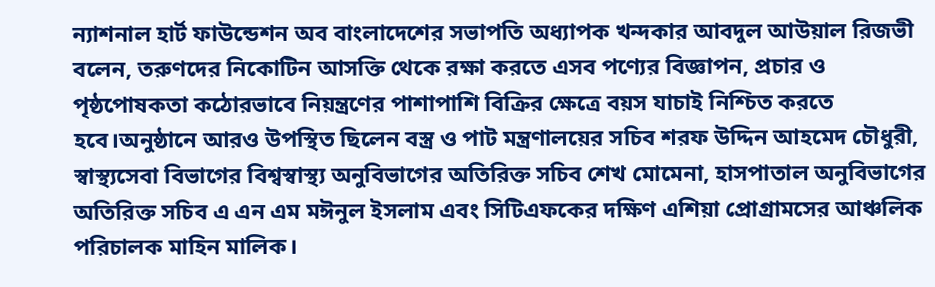ন্যাশনাল হার্ট ফাউন্ডেশন অব বাংলাদেশের সভাপতি অধ্যাপক খন্দকার আবদুল আউয়াল রিজভী বলেন, তরুণদের নিকোটিন আসক্তি থেকে রক্ষা করতে এসব পণ্যের বিজ্ঞাপন, প্রচার ও পৃষ্ঠপোষকতা কঠোরভাবে নিয়ন্ত্রণের পাশাপাশি বিক্রির ক্ষেত্রে বয়স যাচাই নিশ্চিত করতে হবে।অনুষ্ঠানে আরও উপস্থিত ছিলেন বস্ত্র ও পাট মন্ত্রণালয়ের সচিব শরফ উদ্দিন আহমেদ চৌধুরী, স্বাস্থ্যসেবা বিভাগের বিশ্বস্বাস্থ্য অনুবিভাগের অতিরিক্ত সচিব শেখ মোমেনা, হাসপাতাল অনুবিভাগের অতিরিক্ত সচিব এ এন এম মঈনুল ইসলাম এবং সিটিএফকের দক্ষিণ এশিয়া প্রোগ্রামসের আঞ্চলিক পরিচালক মাহিন মালিক।